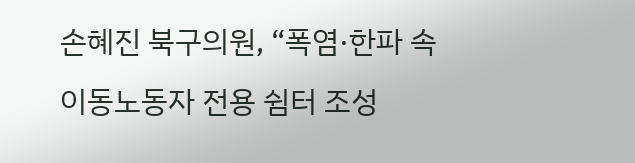손혜진 북구의원, “폭염·한파 속 이동노동자 전용 쉼터 조성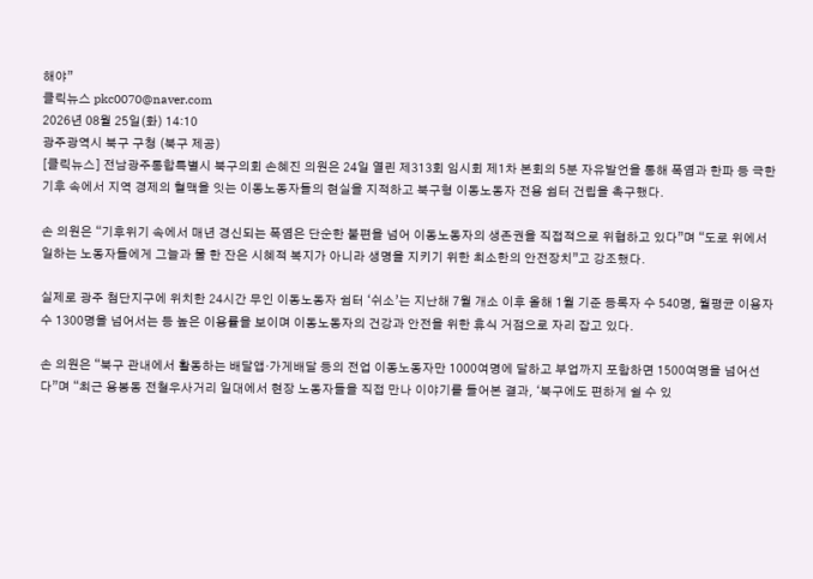해야”
클릭뉴스 pkc0070@naver.com
2026년 08월 25일(화) 14:10
광주광역시 북구 구청 (북구 제공)
[클릭뉴스] 전남광주통합특별시 북구의회 손혜진 의원은 24일 열린 제313회 임시회 제1차 본회의 5분 자유발언을 통해 폭염과 한파 등 극한 기후 속에서 지역 경제의 혈맥을 잇는 이동노동자들의 현실을 지적하고 북구형 이동노동자 전용 쉼터 건립을 촉구했다.

손 의원은 “기후위기 속에서 매년 경신되는 폭염은 단순한 불편을 넘어 이동노동자의 생존권을 직접적으로 위협하고 있다”며 “도로 위에서 일하는 노동자들에게 그늘과 물 한 잔은 시혜적 복지가 아니라 생명을 지키기 위한 최소한의 안전장치”고 강조했다.

실제로 광주 첨단지구에 위치한 24시간 무인 이동노동자 쉼터 ‘쉬소’는 지난해 7월 개소 이후 올해 1월 기준 등록자 수 540명, 월평균 이용자 수 1300명을 넘어서는 등 높은 이용률을 보이며 이동노동자의 건강과 안전을 위한 휴식 거점으로 자리 잡고 있다.

손 의원은 “북구 관내에서 활동하는 배달앱·가게배달 등의 전업 이동노동자만 1000여명에 달하고 부업까지 포함하면 1500여명을 넘어선다”며 “최근 용봉동 전철우사거리 일대에서 현장 노동자들을 직접 만나 이야기를 들어본 결과, ‘북구에도 편하게 쉴 수 있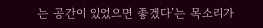는 공간이 있었으면 좋겠다’는 목소리가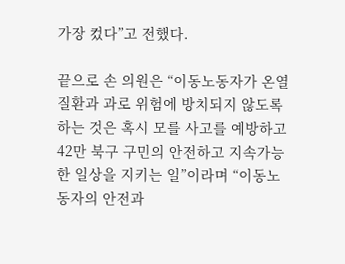가장 컸다”고 전했다.

끝으로 손 의원은 “이동노동자가 온열질환과 과로 위험에 방치되지 않도록 하는 것은 혹시 모를 사고를 예방하고 42만 북구 구민의 안전하고 지속가능한 일상을 지키는 일”이라며 “이동노동자의 안전과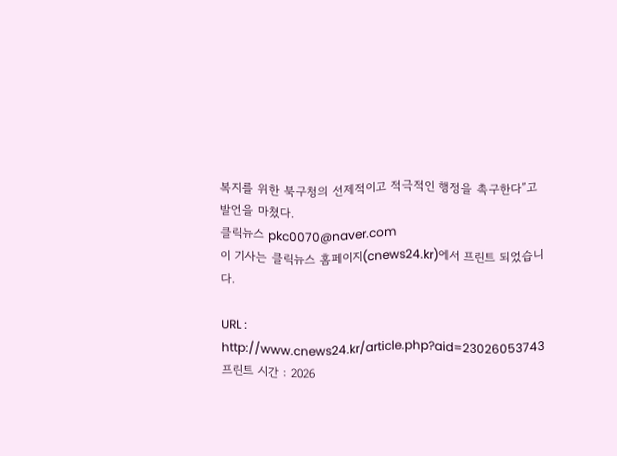복지를 위한 북구청의 선제적이고 적극적인 행정을 촉구한다”고 발언을 마쳤다.
클릭뉴스 pkc0070@naver.com
이 기사는 클릭뉴스 홈페이지(cnews24.kr)에서 프린트 되었습니다.

URL : http://www.cnews24.kr/article.php?aid=23026053743
프린트 시간 : 2026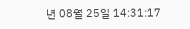년 08월 25일 14:31:17